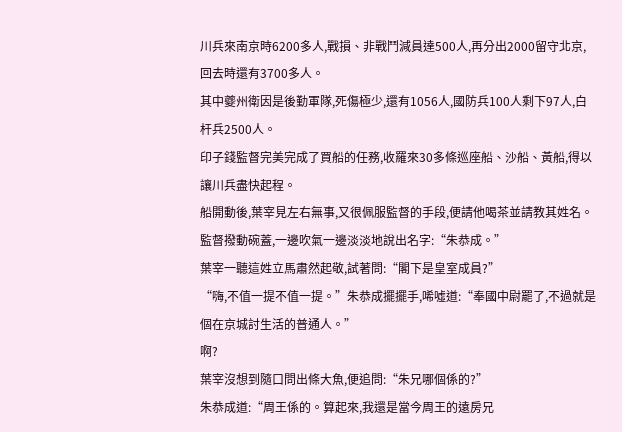川兵來南京時6200多人,戰損、非戰鬥減員達500人,再分出2000留守北京,回去時還有3700多人。
其中夔州衛因是後勤軍隊,死傷極少,還有1056人,國防兵100人剩下97人,白杆兵2500人。
印子錢監督完美完成了買船的任務,收羅來30多條巡座船、沙船、黃船,得以讓川兵盡快起程。
船開動後,葉宰見左右無事,又很佩服監督的手段,便請他喝茶並請教其姓名。
監督撥動碗蓋,一邊吹氣一邊淡淡地說出名字:“朱恭成。”
葉宰一聽這姓立馬肅然起敬,試著問:“閣下是皇室成員?”
“嗨,不值一提不值一提。”朱恭成擺擺手,唏噓道:“奉國中尉罷了,不過就是個在京城討生活的普通人。”
啊?
葉宰沒想到隨口問出條大魚,便追問:“朱兄哪個係的?”
朱恭成道:“周王係的。算起來,我還是當今周王的遠房兄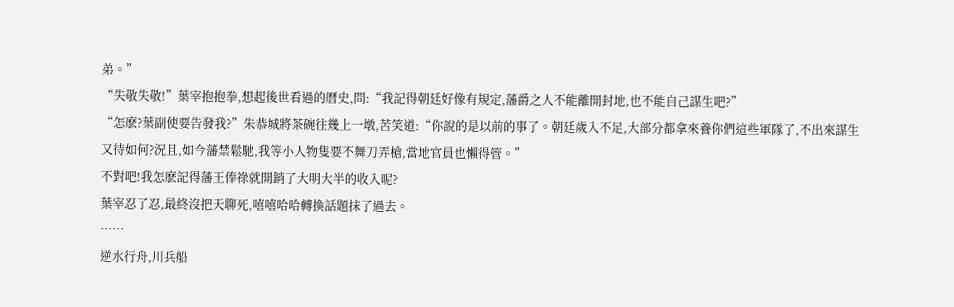弟。”
“失敬失敬!”葉宰抱抱拳,想起後世看過的曆史,問:“我記得朝廷好像有規定,藩爵之人不能離開封地,也不能自己謀生吧?”
“怎麽?葉副使要告發我?”朱恭城將茶碗往幾上一墩,苦笑道:“你說的是以前的事了。朝廷歲入不足,大部分都拿來養你們這些軍隊了,不出來謀生又待如何?況且,如今藩禁鬆馳,我等小人物隻要不舞刀弄槍,當地官員也懶得管。”
不對吧!我怎麽記得藩王俸祿就開銷了大明大半的收入呢?
葉宰忍了忍,最終沒把天聊死,嘻嘻哈哈轉換話題抹了過去。
……
逆水行舟,川兵船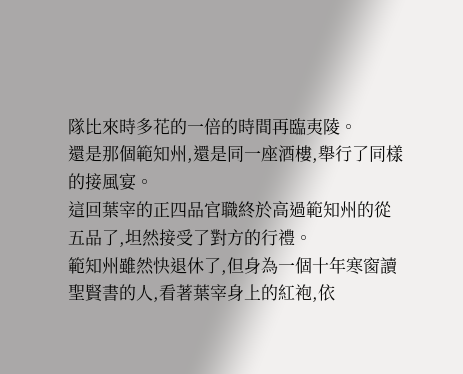隊比來時多花的一倍的時間再臨夷陵。
還是那個範知州,還是同一座酒樓,舉行了同樣的接風宴。
這回葉宰的正四品官職終於高過範知州的從五品了,坦然接受了對方的行禮。
範知州雖然快退休了,但身為一個十年寒窗讀聖賢書的人,看著葉宰身上的紅袍,依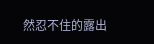然忍不住的露出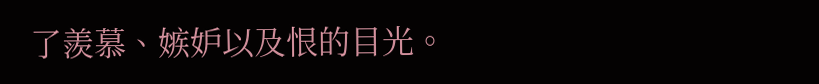了羨慕、嫉妒以及恨的目光。